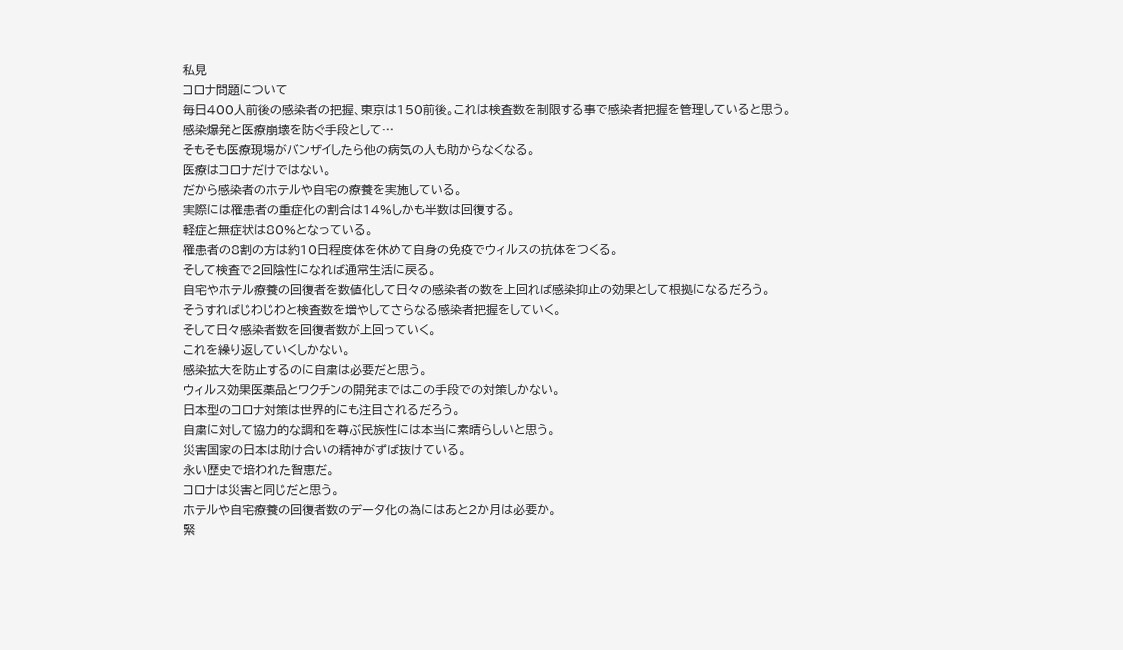私見
コロナ問題について
毎日400人前後の感染者の把握、東京は150前後。これは検査数を制限する事で感染者把握を管理していると思う。
感染爆発と医療崩壊を防ぐ手段として…
そもそも医療現場がバンザイしたら他の病気の人も助からなくなる。
医療はコロナだけではない。
だから感染者のホテルや自宅の療養を実施している。
実際には罹患者の重症化の割合は14%しかも半数は回復する。
軽症と無症状は80%となっている。
罹患者の8割の方は約10日程度体を休めて自身の免疫でウィルスの抗体をつくる。
そして検査で2回陰性になれば通常生活に戻る。
自宅やホテル療養の回復者を数値化して日々の感染者の数を上回れば感染抑止の効果として根拠になるだろう。
そうすればじわじわと検査数を増やしてさらなる感染者把握をしていく。
そして日々感染者数を回復者数が上回っていく。
これを繰り返していくしかない。
感染拡大を防止するのに自粛は必要だと思う。
ウィルス効果医薬品とワクチンの開発まではこの手段での対策しかない。
日本型のコロナ対策は世界的にも注目されるだろう。
自粛に対して協力的な調和を尊ぶ民族性には本当に素晴らしいと思う。
災害国家の日本は助け合いの精神がずば抜けている。
永い歴史で培われた智恵だ。
コロナは災害と同じだと思う。
ホテルや自宅療養の回復者数のデータ化の為にはあと2か月は必要か。
緊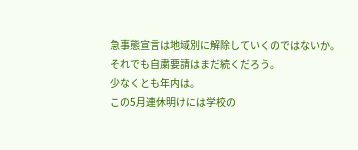急事態宣言は地域別に解除していくのではないか。
それでも自粛要請はまだ続くだろう。
少なくとも年内は。
この5月連休明けには学校の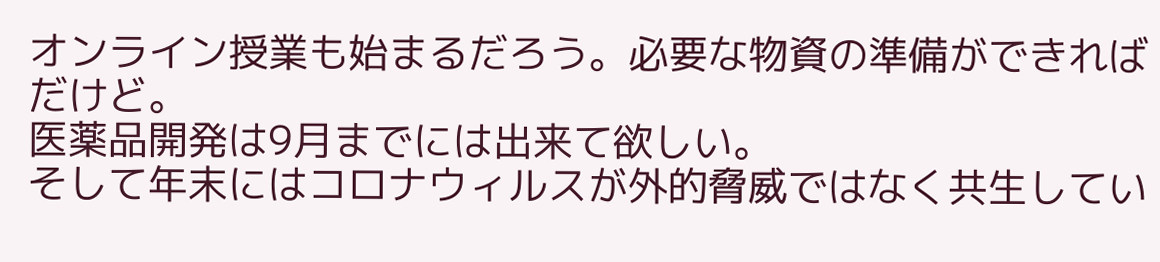オンライン授業も始まるだろう。必要な物資の準備ができればだけど。
医薬品開発は9月までには出来て欲しい。
そして年末にはコロナウィルスが外的脅威ではなく共生してい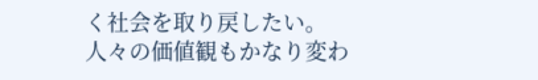く社会を取り戻したい。
人々の価値観もかなり変わ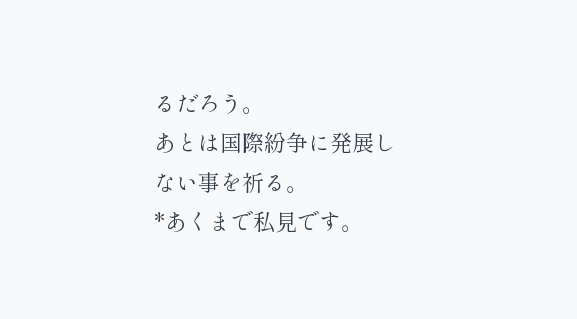るだろう。
あとは国際紛争に発展しない事を祈る。
*あくまで私見です。